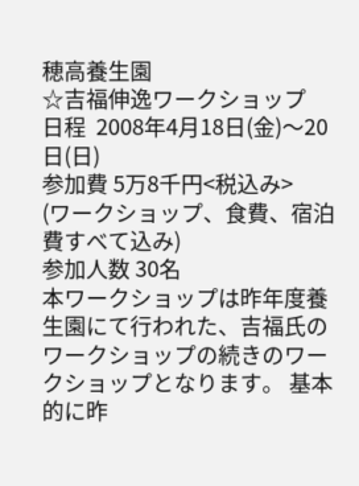穂高養生園
☆吉福伸逸ワークショップ
日程  2008年4月18日(金)〜20日(日)
参加費 5万8千円<税込み>
(ワークショップ、食費、宿泊費すべて込み)
参加人数 30名
本ワークショップは昨年度養生園にて行われた、吉福氏のワークショップの続きのワークショップとなります。 基本的に昨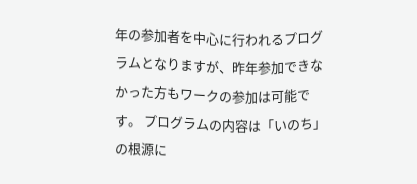年の参加者を中心に行われるプログラムとなりますが、昨年参加できなかった方もワークの参加は可能です。 プログラムの内容は「いのち」の根源に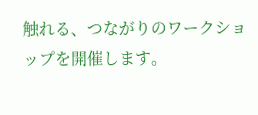触れる、つながりのワークショップを開催します。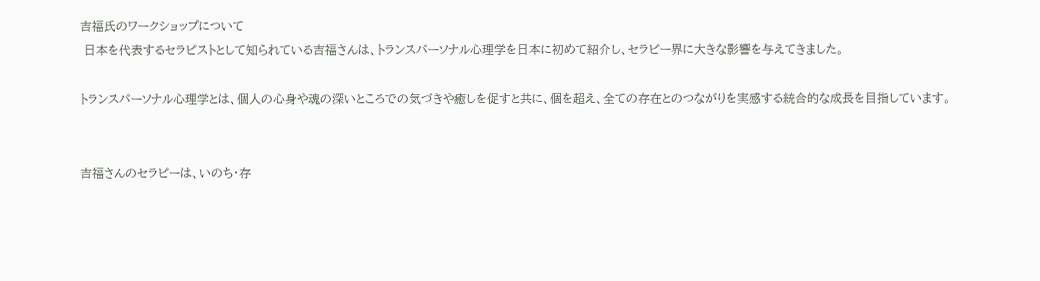吉福氏のワークショップについて
 日本を代表するセラピストとして知られている吉福さんは、トランスパーソナル心理学を日本に初めて紹介し、セラピー界に大きな影響を与えてきました。

トランスパーソナル心理学とは、個人の心身や魂の深いところでの気づきや癒しを促すと共に、個を超え、全ての存在とのつながりを実感する統合的な成長を目指しています。


吉福さんのセラピーは、いのち・存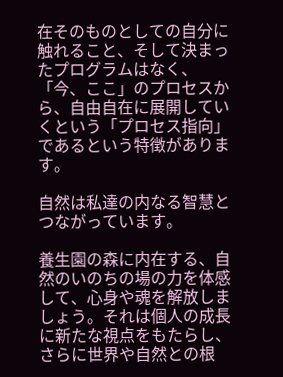在そのものとしての自分に触れること、そして決まったプログラムはなく、「今、ここ」のプロセスから、自由自在に展開していくという「プロセス指向」であるという特徴があります。

自然は私達の内なる智慧とつながっています。

養生園の森に内在する、自然のいのちの場の力を体感して、心身や魂を解放しましょう。それは個人の成長に新たな視点をもたらし、さらに世界や自然との根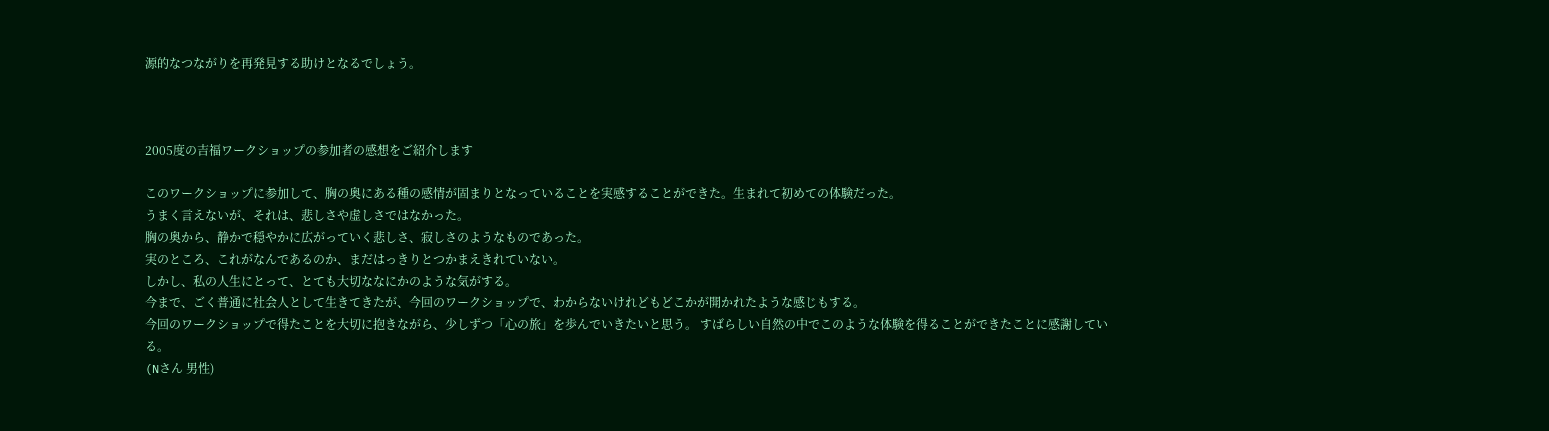源的なつながりを再発見する助けとなるでしょう。



2005度の吉福ワークショップの参加者の感想をご紹介します

このワークショップに参加して、胸の奥にある種の感情が固まりとなっていることを実感することができた。生まれて初めての体験だった。
うまく言えないが、それは、悲しさや虚しさではなかった。
胸の奥から、静かで穏やかに広がっていく悲しさ、寂しさのようなものであった。
実のところ、これがなんであるのか、まだはっきりとつかまえきれていない。
しかし、私の人生にとって、とても大切ななにかのような気がする。
今まで、ごく普通に社会人として生きてきたが、今回のワークショップで、わからないけれどもどこかが開かれたような感じもする。
今回のワークショップで得たことを大切に抱きながら、少しずつ「心の旅」を歩んでいきたいと思う。 すばらしい自然の中でこのような体験を得ることができたことに感謝している。
(Nさん 男性)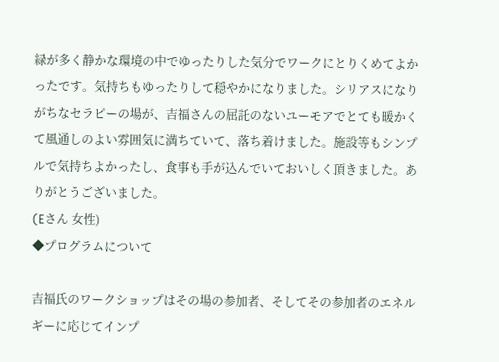緑が多く静かな環境の中でゆったりした気分でワークにとりくめてよかったです。気持ちもゆったりして穏やかになりました。シリアスになりがちなセラピーの場が、吉福さんの屈託のないユーモアでとても暖かくて風通しのよい雰囲気に満ちていて、落ち着けました。施設等もシンプルで気持ちよかったし、食事も手が込んでいておいしく頂きました。ありがとうございました。
(Eさん 女性)
◆プログラムについて

吉福氏のワークショップはその場の参加者、そしてその参加者のエネルギーに応じてインプ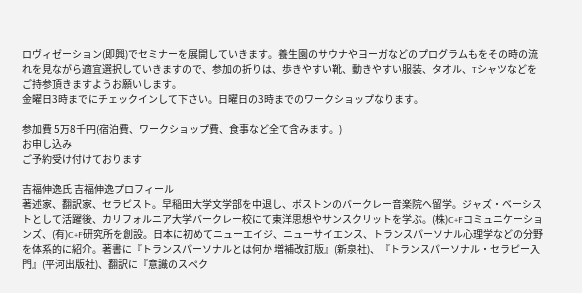ロヴィゼーション(即興)でセミナーを展開していきます。養生園のサウナやヨーガなどのプログラムもをその時の流れを見ながら適宜選択していきますので、参加の折りは、歩きやすい靴、動きやすい服装、タオル、Tシャツなどをご持参頂きますようお願いします。
金曜日3時までにチェックインして下さい。日曜日の3時までのワークショップなります。

参加費 5万8千円(宿泊費、ワークショップ費、食事など全て含みます。)
お申し込み
ご予約受け付けております

吉福伸逸氏 吉福伸逸プロフィール
著述家、翻訳家、セラピスト。早稲田大学文学部を中退し、ボストンのバークレー音楽院へ留学。ジャズ・ベーシストとして活躍後、カリフォルニア大学バークレー校にて東洋思想やサンスクリットを学ぶ。(株)C+Fコミュニケーションズ、(有)C+F研究所を創設。日本に初めてニューエイジ、ニューサイエンス、トランスパーソナル心理学などの分野を体系的に紹介。著書に『トランスパーソナルとは何か 増補改訂版』(新泉社)、『トランスパーソナル・セラピー入門』(平河出版社)、翻訳に『意識のスペク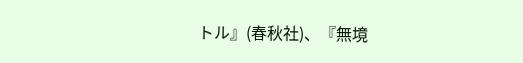トル』(春秋社)、『無境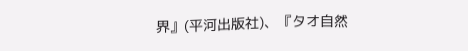界』(平河出版社)、『タオ自然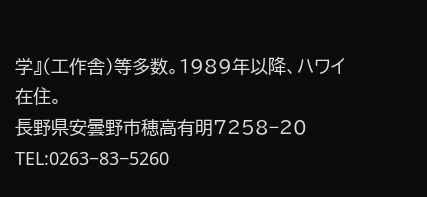学』(工作舎)等多数。1989年以降、ハワイ在住。
長野県安曇野市穂高有明7258−20 TEL:0263−83−5260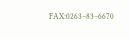FAX:0263−83−6670